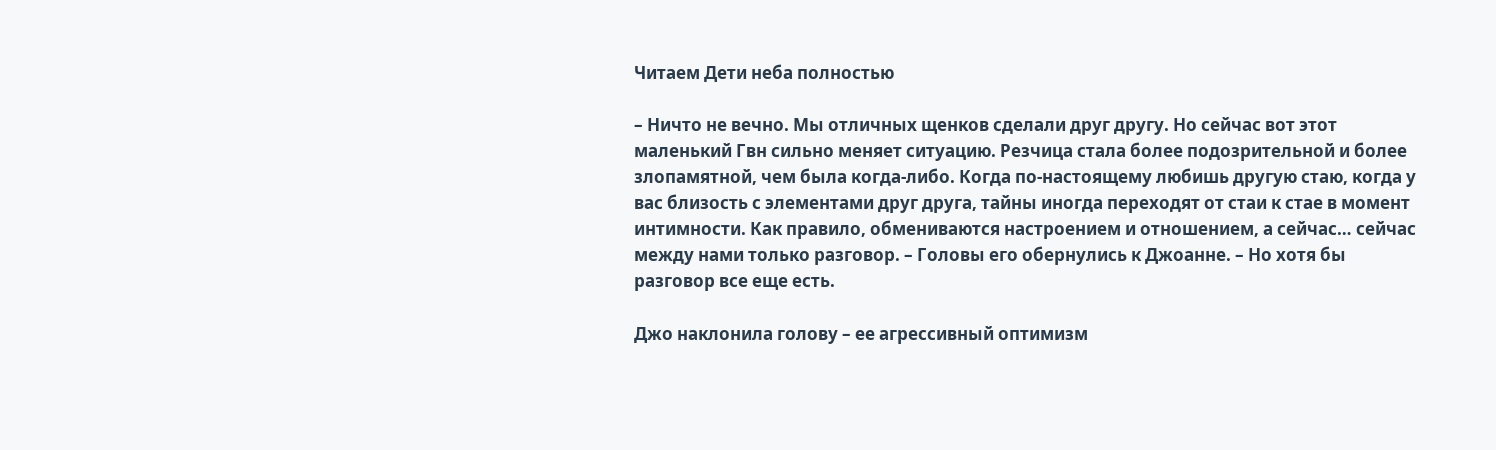Читаем Дети неба полностью

– Ничто не вечно. Мы отличных щенков сделали друг другу. Но сейчас вот этот маленький Гвн сильно меняет ситуацию. Резчица стала более подозрительной и более злопамятной, чем была когда-либо. Когда по-настоящему любишь другую стаю, когда у вас близость с элементами друг друга, тайны иногда переходят от стаи к стае в момент интимности. Как правило, обмениваются настроением и отношением, а сейчас… сейчас между нами только разговор. – Головы его обернулись к Джоанне. – Но хотя бы разговор все еще есть.

Джо наклонила голову – ее агрессивный оптимизм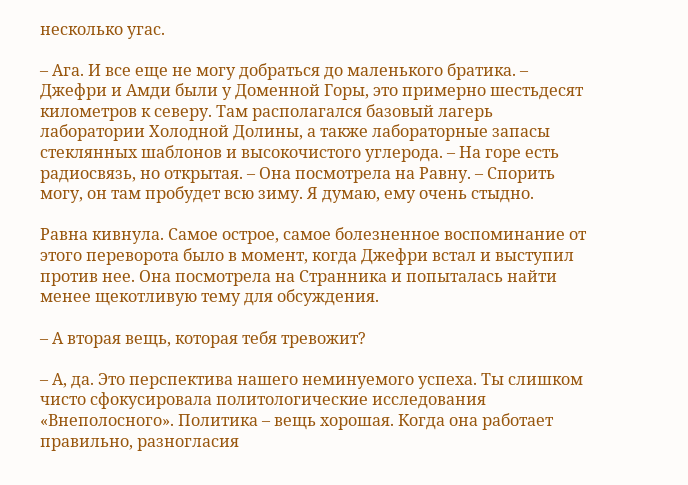несколько угас.

– Ага. И все еще не могу добраться до маленького братика. – Джефри и Амди были у Доменной Горы, это примерно шестьдесят километров к северу. Там располагался базовый лагерь лаборатории Холодной Долины, а также лабораторные запасы стеклянных шаблонов и высокочистого углерода. – На горе есть радиосвязь, но открытая. – Она посмотрела на Равну. – Спорить могу, он там пробудет всю зиму. Я думаю, ему очень стыдно.

Равна кивнула. Самое острое, самое болезненное воспоминание от этого переворота было в момент, когда Джефри встал и выступил против нее. Она посмотрела на Странника и попыталась найти менее щекотливую тему для обсуждения.

– А вторая вещь, которая тебя тревожит?

– А, да. Это перспектива нашего неминуемого успеха. Ты слишком чисто сфокусировала политологические исследования «Внеполосного». Политика – вещь хорошая. Когда она работает правильно, разногласия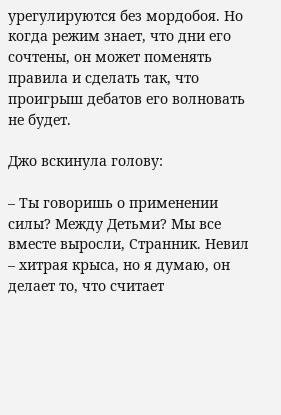урегулируются без мордобоя. Но когда режим знает, что дни его сочтены, он может поменять правила и сделать так, что проигрыш дебатов его волновать не будет.

Джо вскинула голову:

– Ты говоришь о применении силы? Между Детьми? Мы все вместе выросли, Странник. Невил – хитрая крыса, но я думаю, он делает то, что считает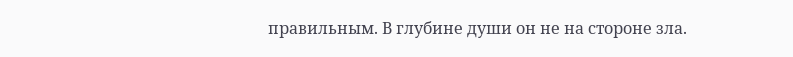правильным. В глубине души он не на стороне зла.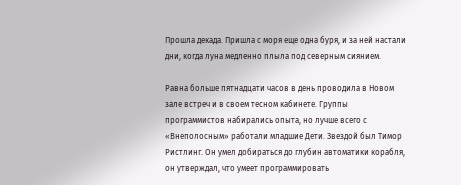Прошла декада. Пришла с моря еще одна буря, и за ней настали дни, когда луна медленно плыла под северным сиянием.

Равна больше пятнадцати часов в день проводила в Новом зале встреч и в своем тесном кабинете. Группы программистов набирались опыта, но лучше всего с «Внеполосным» работали младшие Дети. Звездой был Тимор Ристлинг. Он умел добираться до глубин автоматики корабля, он утверждал, что умеет программировать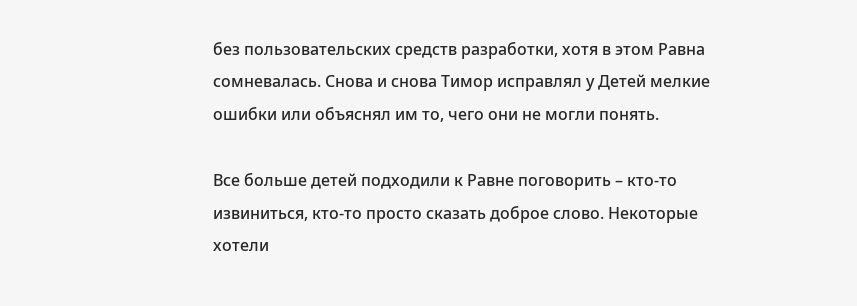без пользовательских средств разработки, хотя в этом Равна сомневалась. Снова и снова Тимор исправлял у Детей мелкие ошибки или объяснял им то, чего они не могли понять.

Все больше детей подходили к Равне поговорить – кто-то извиниться, кто-то просто сказать доброе слово. Некоторые хотели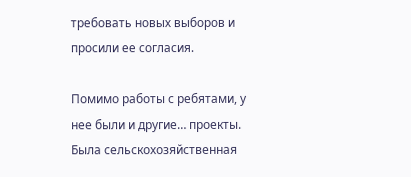требовать новых выборов и просили ее согласия.

Помимо работы с ребятами, у нее были и другие… проекты. Была сельскохозяйственная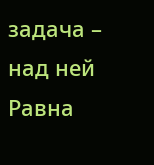задача – над ней Равна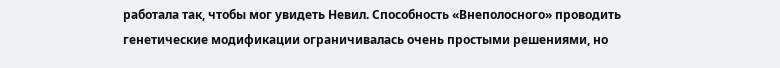работала так, чтобы мог увидеть Невил. Способность «Внеполосного» проводить генетические модификации ограничивалась очень простыми решениями, но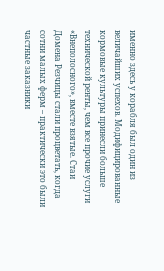именно здесь у корабля был один из величайших успехов. Модифицированные кормовые культуры принесли больше технической ренты, чем все прочие услуги «Внеполосного», вместе взятые. Стаи Домена Резчицы стали процветать, когда сотни малых ферм – практически это были частные заказники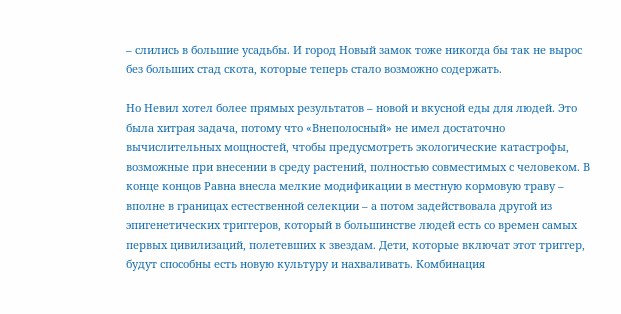– слились в большие усадьбы. И город Новый замок тоже никогда бы так не вырос без больших стад скота, которые теперь стало возможно содержать.

Но Невил хотел более прямых результатов – новой и вкусной еды для людей. Это была хитрая задача, потому что «Внеполосный» не имел достаточно вычислительных мощностей, чтобы предусмотреть экологические катастрофы, возможные при внесении в среду растений, полностью совместимых с человеком. В конце концов Равна внесла мелкие модификации в местную кормовую траву – вполне в границах естественной селекции – а потом задействовала другой из эпигенетических триггеров, который в большинстве людей есть со времен самых первых цивилизаций, полетевших к звездам. Дети, которые включат этот триггер, будут способны есть новую культуру и нахваливать. Комбинация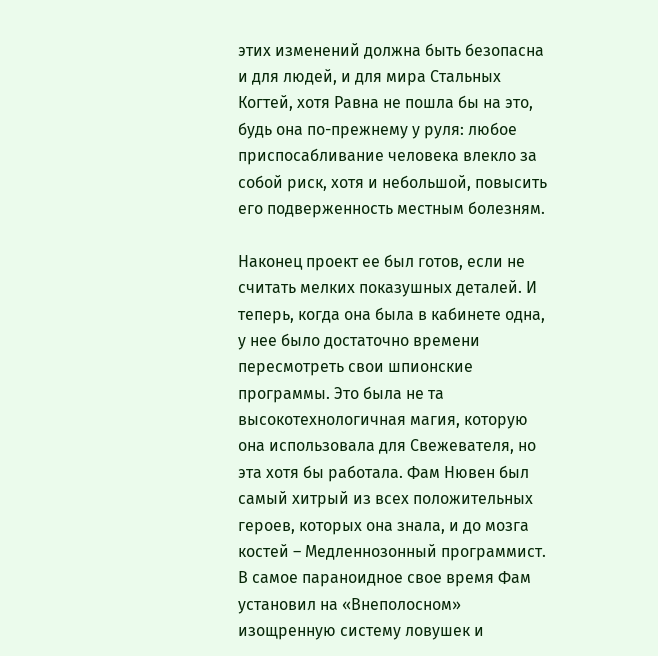этих изменений должна быть безопасна и для людей, и для мира Стальных Когтей, хотя Равна не пошла бы на это, будь она по-прежнему у руля: любое приспосабливание человека влекло за собой риск, хотя и небольшой, повысить его подверженность местным болезням.

Наконец проект ее был готов, если не считать мелких показушных деталей. И теперь, когда она была в кабинете одна, у нее было достаточно времени пересмотреть свои шпионские программы. Это была не та высокотехнологичная магия, которую она использовала для Свежевателя, но эта хотя бы работала. Фам Нювен был самый хитрый из всех положительных героев, которых она знала, и до мозга костей – Медленнозонный программист. В самое параноидное свое время Фам установил на «Внеполосном» изощренную систему ловушек и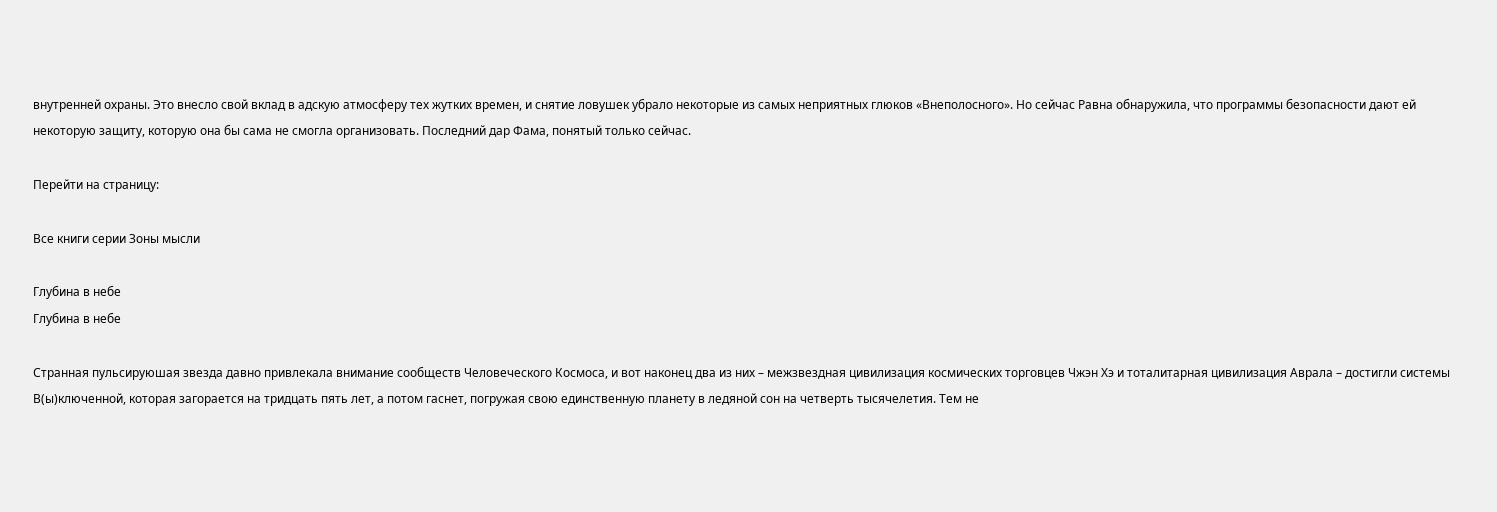внутренней охраны. Это внесло свой вклад в адскую атмосферу тех жутких времен, и снятие ловушек убрало некоторые из самых неприятных глюков «Внеполосного». Но сейчас Равна обнаружила, что программы безопасности дают ей некоторую защиту, которую она бы сама не смогла организовать. Последний дар Фама, понятый только сейчас.

Перейти на страницу:

Все книги серии Зоны мысли

Глубина в небе
Глубина в небе

Странная пульсируюшая звезда давно привлекала внимание сообществ Человеческого Космоса, и вот наконец два из них – межзвездная цивилизация космических торговцев Чжэн Хэ и тоталитарная цивилизация Аврала – достигли системы В(ы)ключенной, которая загорается на тридцать пять лет, а потом гаснет, погружая свою единственную планету в ледяной сон на четверть тысячелетия. Тем не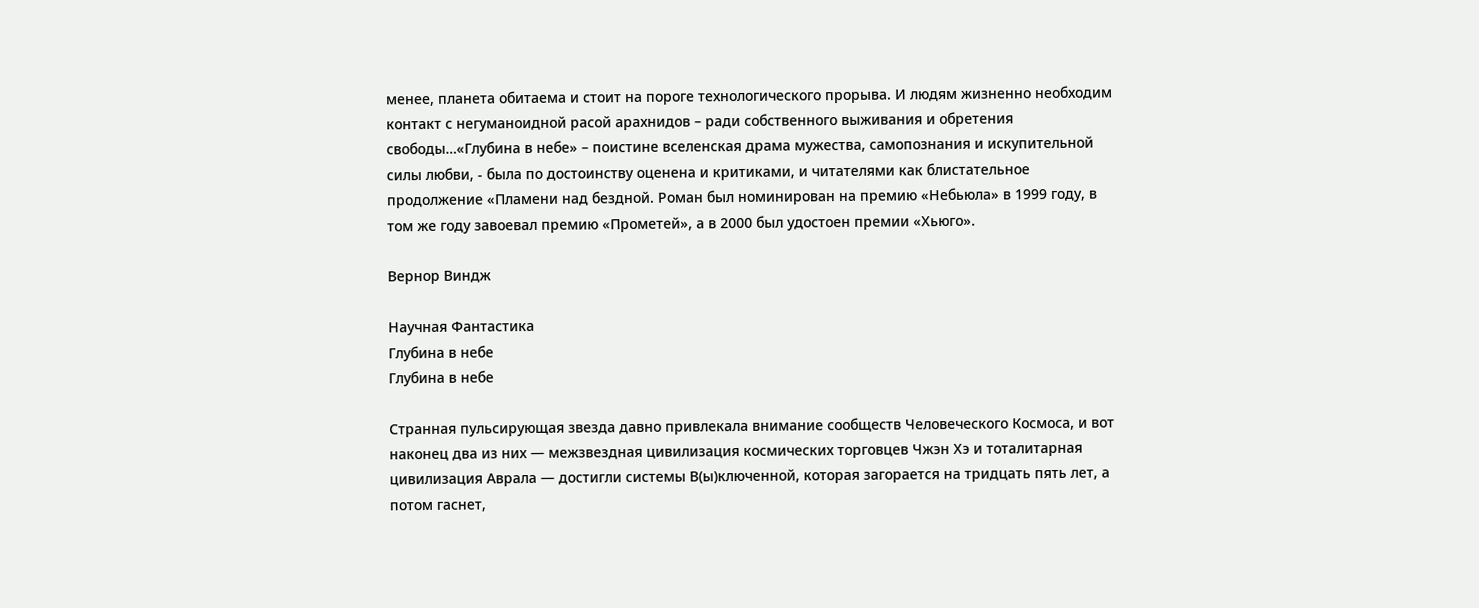менее, планета обитаема и стоит на пороге технологического прорыва. И людям жизненно необходим контакт с негуманоидной расой арахнидов – ради собственного выживания и обретения свободы…«Глубина в небе» – поистине вселенская драма мужества, самопознания и искупительной силы любви, - была по достоинству оценена и критиками, и читателями как блистательное продолжение «Пламени над бездной. Роман был номинирован на премию «Небьюла» в 1999 году, в том же году завоевал премию «Прометей», а в 2000 был удостоен премии «Хьюго».

Вернор Виндж

Научная Фантастика
Глубина в небе
Глубина в небе

Странная пульсирующая звезда давно привлекала внимание сообществ Человеческого Космоса, и вот наконец два из них — межзвездная цивилизация космических торговцев Чжэн Хэ и тоталитарная цивилизация Аврала — достигли системы В(ы)ключенной, которая загорается на тридцать пять лет, а потом гаснет,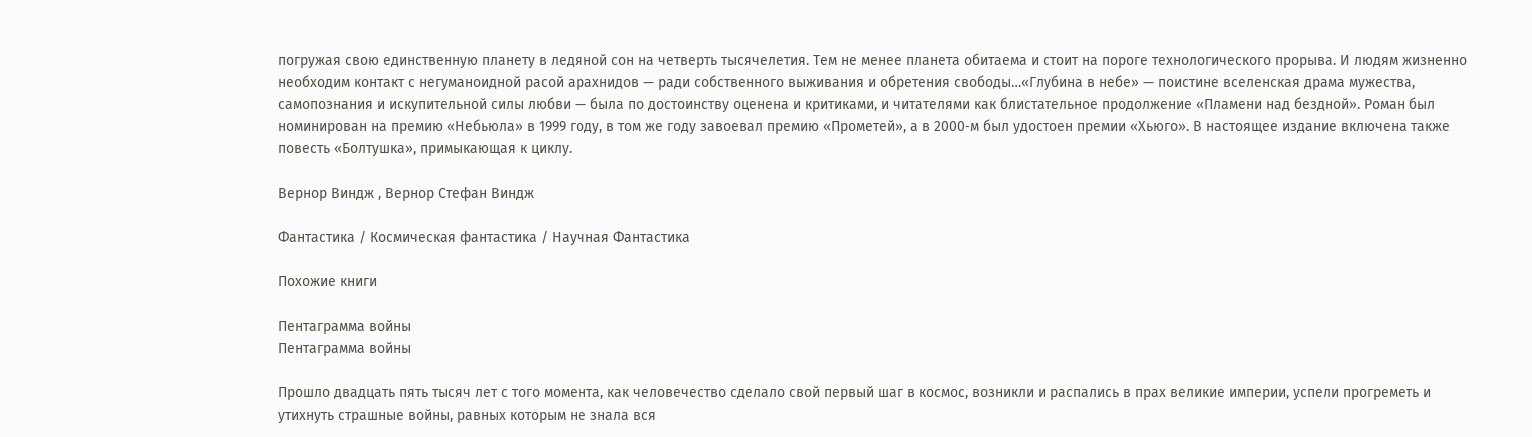погружая свою единственную планету в ледяной сон на четверть тысячелетия. Тем не менее планета обитаема и стоит на пороге технологического прорыва. И людям жизненно необходим контакт с негуманоидной расой арахнидов — ради собственного выживания и обретения свободы…«Глубина в небе» — поистине вселенская драма мужества, самопознания и искупительной силы любви — была по достоинству оценена и критиками, и читателями как блистательное продолжение «Пламени над бездной». Роман был номинирован на премию «Небьюла» в 1999 году, в том же году завоевал премию «Прометей», а в 2000‑м был удостоен премии «Хьюго». В настоящее издание включена также повесть «Болтушка», примыкающая к циклу.

Вернор Виндж , Вернор Стефан Виндж

Фантастика / Космическая фантастика / Научная Фантастика

Похожие книги

Пентаграмма войны
Пентаграмма войны

Прошло двадцать пять тысяч лет с того момента, как человечество сделало свой первый шаг в космос, возникли и распались в прах великие империи, успели прогреметь и утихнуть страшные войны, равных которым не знала вся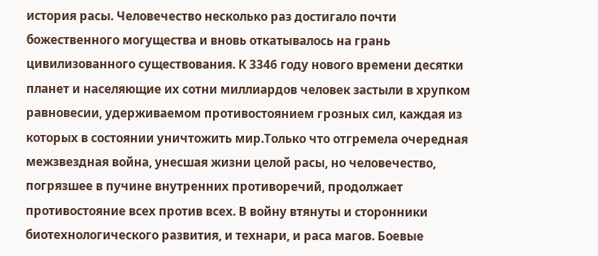история расы. Человечество несколько раз достигало почти божественного могущества и вновь откатывалось на грань цивилизованного существования. К 3346 году нового времени десятки планет и населяющие их сотни миллиардов человек застыли в хрупком равновесии, удерживаемом противостоянием грозных сил, каждая из которых в состоянии уничтожить мир.Только что отгремела очередная межзвездная война, унесшая жизни целой расы, но человечество, погрязшее в пучине внутренних противоречий, продолжает противостояние всех против всех. В войну втянуты и сторонники биотехнологического развития, и технари, и раса магов. Боевые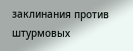заклинания против штурмовых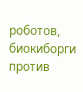роботов, биокиборги против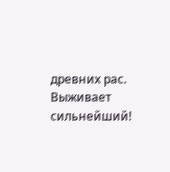древних рас. Выживает сильнейший!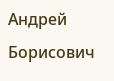Андрей Борисович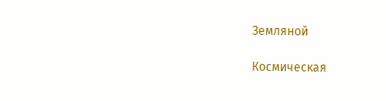Земляной

Космическая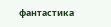фантастика